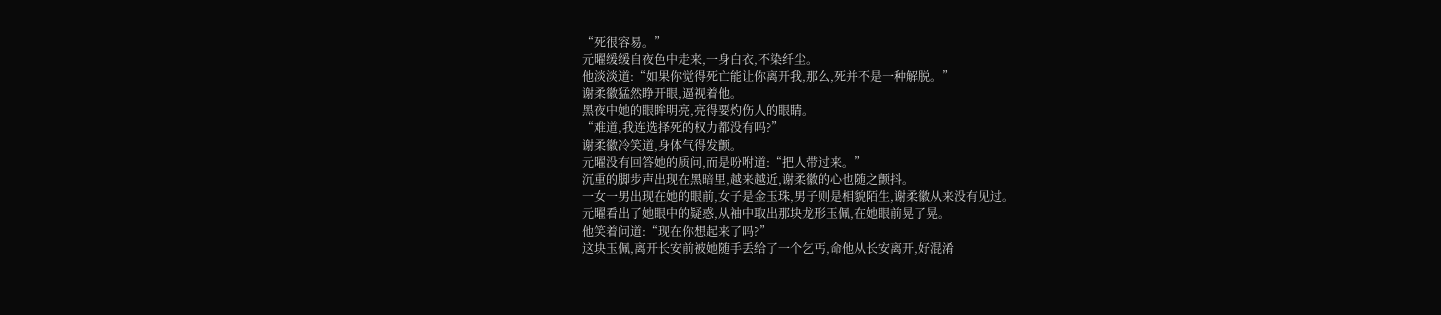“死很容易。”
元曜缓缓自夜色中走来,一身白衣,不染纤尘。
他淡淡道:“如果你觉得死亡能让你离开我,那么,死并不是一种解脱。”
谢柔徽猛然睁开眼,逼视着他。
黑夜中她的眼眸明亮,亮得要灼伤人的眼睛。
“难道,我连选择死的权力都没有吗?”
谢柔徽冷笑道,身体气得发颤。
元曜没有回答她的质问,而是吩咐道:“把人带过来。”
沉重的脚步声出现在黑暗里,越来越近,谢柔徽的心也随之颤抖。
一女一男出现在她的眼前,女子是金玉珠,男子则是相貌陌生,谢柔徽从来没有见过。
元曜看出了她眼中的疑惑,从袖中取出那块龙形玉佩,在她眼前晃了晃。
他笑着问道:“现在你想起来了吗?”
这块玉佩,离开长安前被她随手丢给了一个乞丐,命他从长安离开,好混淆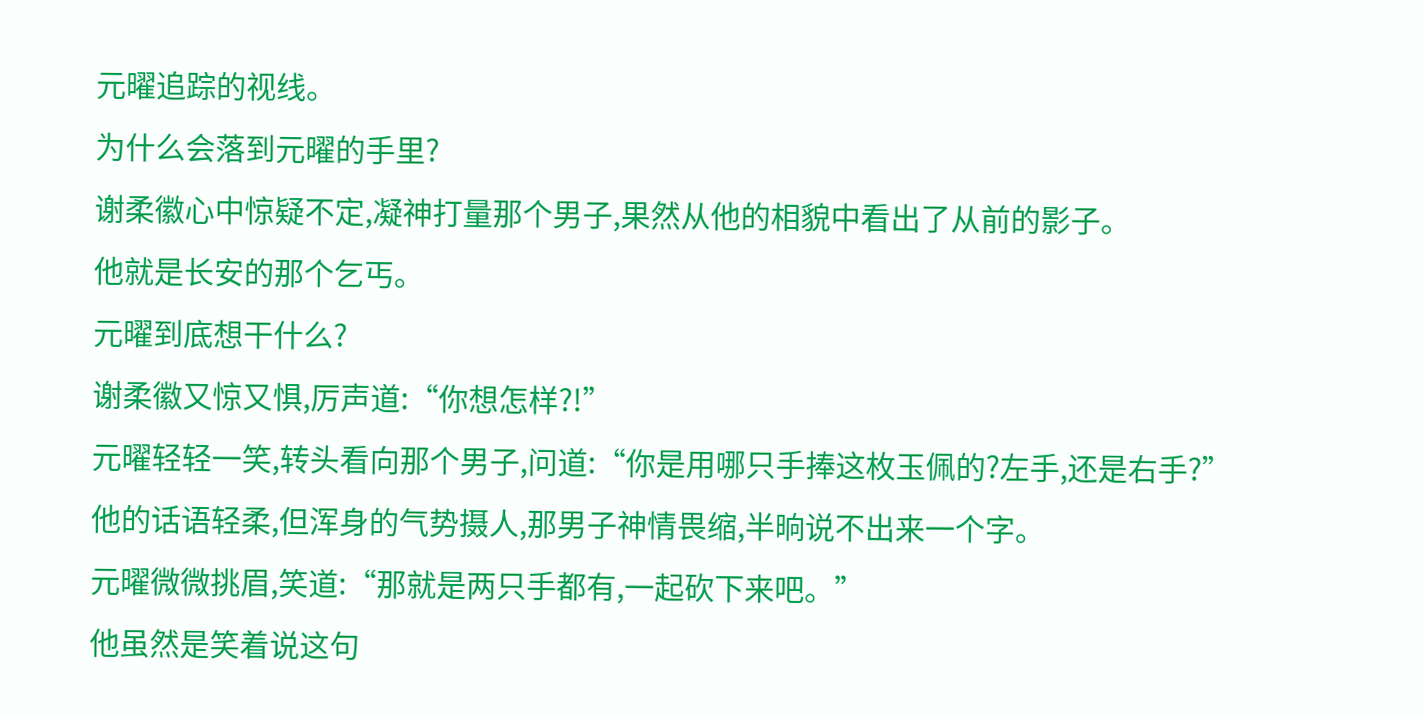元曜追踪的视线。
为什么会落到元曜的手里?
谢柔徽心中惊疑不定,凝神打量那个男子,果然从他的相貌中看出了从前的影子。
他就是长安的那个乞丐。
元曜到底想干什么?
谢柔徽又惊又惧,厉声道:“你想怎样?!”
元曜轻轻一笑,转头看向那个男子,问道:“你是用哪只手捧这枚玉佩的?左手,还是右手?”
他的话语轻柔,但浑身的气势摄人,那男子神情畏缩,半晌说不出来一个字。
元曜微微挑眉,笑道:“那就是两只手都有,一起砍下来吧。”
他虽然是笑着说这句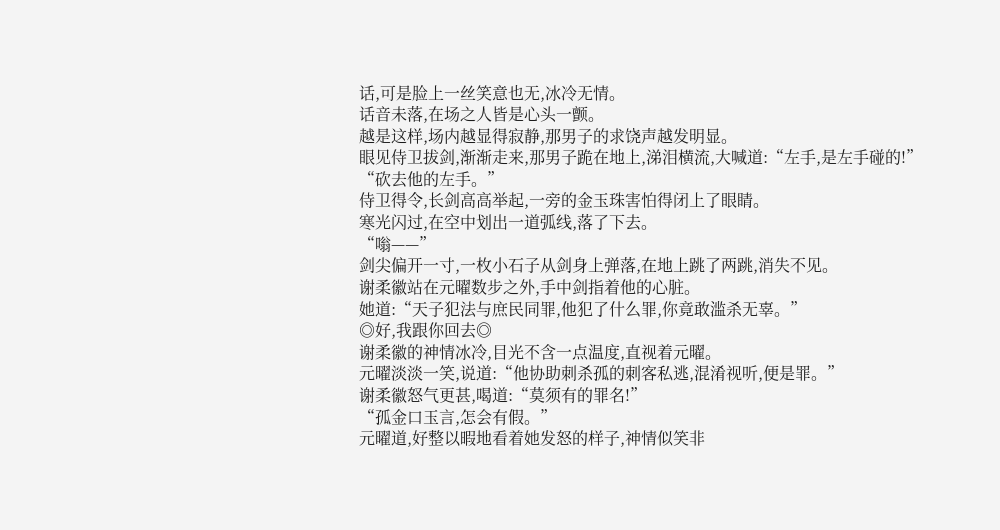话,可是脸上一丝笑意也无,冰冷无情。
话音未落,在场之人皆是心头一颤。
越是这样,场内越显得寂静,那男子的求饶声越发明显。
眼见侍卫拔剑,渐渐走来,那男子跪在地上,涕泪横流,大喊道:“左手,是左手碰的!”
“砍去他的左手。”
侍卫得令,长剑高高举起,一旁的金玉珠害怕得闭上了眼睛。
寒光闪过,在空中划出一道弧线,落了下去。
“嗡——”
剑尖偏开一寸,一枚小石子从剑身上弹落,在地上跳了两跳,消失不见。
谢柔徽站在元曜数步之外,手中剑指着他的心脏。
她道:“天子犯法与庶民同罪,他犯了什么罪,你竟敢滥杀无辜。”
◎好,我跟你回去◎
谢柔徽的神情冰冷,目光不含一点温度,直视着元曜。
元曜淡淡一笑,说道:“他协助刺杀孤的刺客私逃,混淆视听,便是罪。”
谢柔徽怒气更甚,喝道:“莫须有的罪名!”
“孤金口玉言,怎会有假。”
元曜道,好整以暇地看着她发怒的样子,神情似笑非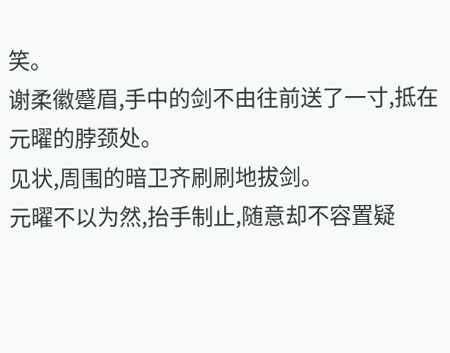笑。
谢柔徽蹙眉,手中的剑不由往前送了一寸,抵在元曜的脖颈处。
见状,周围的暗卫齐刷刷地拔剑。
元曜不以为然,抬手制止,随意却不容置疑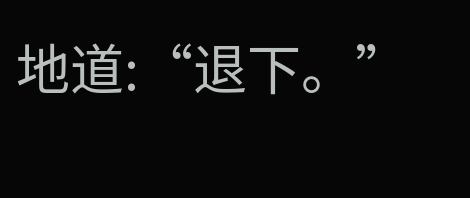地道:“退下。”